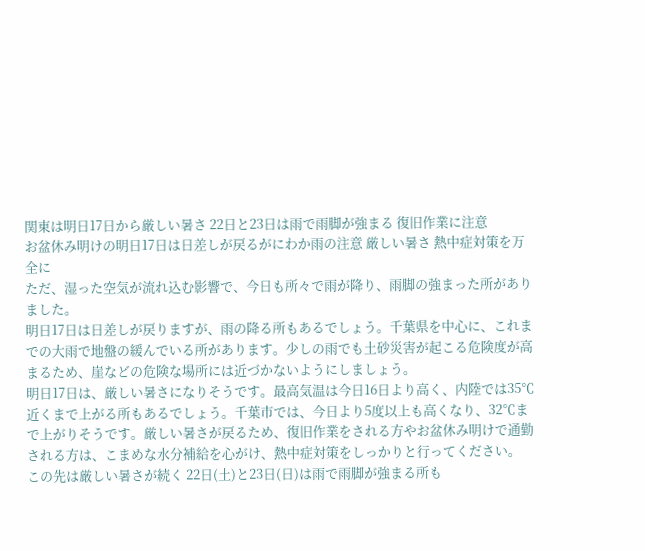関東は明日17日から厳しい暑さ 22日と23日は雨で雨脚が強まる 復旧作業に注意
お盆休み明けの明日17日は日差しが戻るがにわか雨の注意 厳しい暑さ 熱中症対策を万全に
ただ、湿った空気が流れ込む影響で、今日も所々で雨が降り、雨脚の強まった所がありました。
明日17日は日差しが戻りますが、雨の降る所もあるでしょう。千葉県を中心に、これまでの大雨で地盤の緩んでいる所があります。少しの雨でも土砂災害が起こる危険度が高まるため、崖などの危険な場所には近づかないようにしましょう。
明日17日は、厳しい暑さになりそうです。最高気温は今日16日より高く、内陸では35℃近くまで上がる所もあるでしょう。千葉市では、今日より5度以上も高くなり、32℃まで上がりそうです。厳しい暑さが戻るため、復旧作業をされる方やお盆休み明けで通勤される方は、こまめな水分補給を心がけ、熱中症対策をしっかりと行ってください。
この先は厳しい暑さが続く 22日(土)と23日(日)は雨で雨脚が強まる所も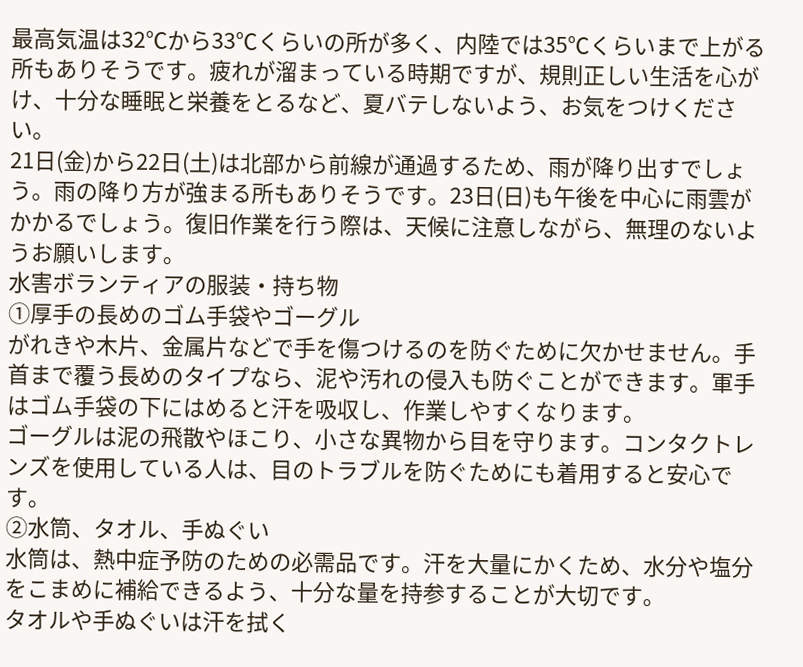最高気温は32℃から33℃くらいの所が多く、内陸では35℃くらいまで上がる所もありそうです。疲れが溜まっている時期ですが、規則正しい生活を心がけ、十分な睡眠と栄養をとるなど、夏バテしないよう、お気をつけください。
21日(金)から22日(土)は北部から前線が通過するため、雨が降り出すでしょう。雨の降り方が強まる所もありそうです。23日(日)も午後を中心に雨雲がかかるでしょう。復旧作業を行う際は、天候に注意しながら、無理のないようお願いします。
水害ボランティアの服装・持ち物
①厚手の長めのゴム手袋やゴーグル
がれきや木片、金属片などで手を傷つけるのを防ぐために欠かせません。手首まで覆う長めのタイプなら、泥や汚れの侵入も防ぐことができます。軍手はゴム手袋の下にはめると汗を吸収し、作業しやすくなります。
ゴーグルは泥の飛散やほこり、小さな異物から目を守ります。コンタクトレンズを使用している人は、目のトラブルを防ぐためにも着用すると安心です。
②水筒、タオル、手ぬぐい
水筒は、熱中症予防のための必需品です。汗を大量にかくため、水分や塩分をこまめに補給できるよう、十分な量を持参することが大切です。
タオルや手ぬぐいは汗を拭く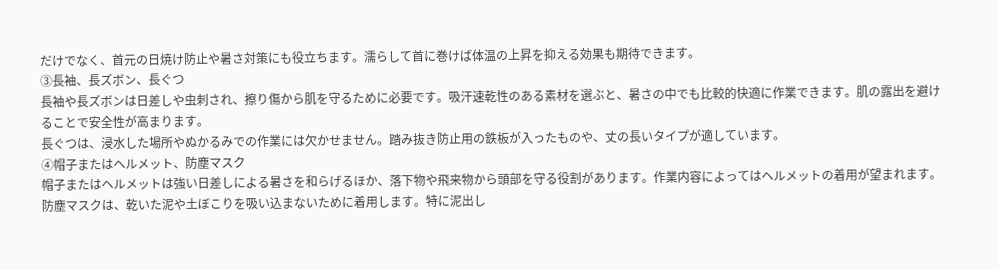だけでなく、首元の日焼け防止や暑さ対策にも役立ちます。濡らして首に巻けば体温の上昇を抑える効果も期待できます。
③長袖、長ズボン、長ぐつ
長袖や長ズボンは日差しや虫刺され、擦り傷から肌を守るために必要です。吸汗速乾性のある素材を選ぶと、暑さの中でも比較的快適に作業できます。肌の露出を避けることで安全性が高まります。
長ぐつは、浸水した場所やぬかるみでの作業には欠かせません。踏み抜き防止用の鉄板が入ったものや、丈の長いタイプが適しています。
④帽子またはヘルメット、防塵マスク
帽子またはヘルメットは強い日差しによる暑さを和らげるほか、落下物や飛来物から頭部を守る役割があります。作業内容によってはヘルメットの着用が望まれます。
防塵マスクは、乾いた泥や土ぼこりを吸い込まないために着用します。特に泥出し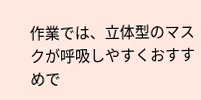作業では、立体型のマスクが呼吸しやすくおすすめで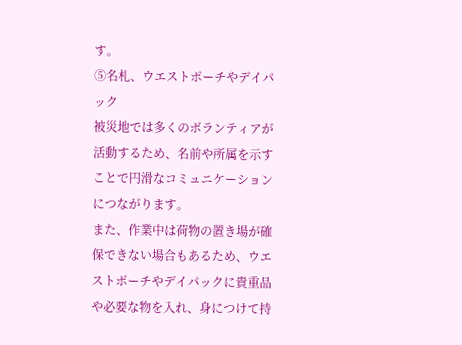す。
⑤名札、ウエストポーチやデイパック
被災地では多くのボランティアが活動するため、名前や所属を示すことで円滑なコミュニケーションにつながります。
また、作業中は荷物の置き場が確保できない場合もあるため、ウエストポーチやデイパックに貴重品や必要な物を入れ、身につけて持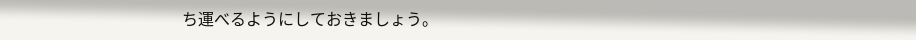ち運べるようにしておきましょう。